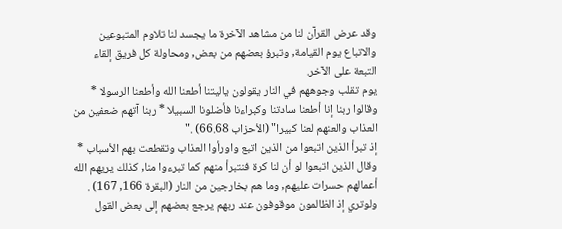وقد عرض القرآن لنا من مشاهد الآخرة ما يجسد لنا تلاوم المتبوعين والاتباع يوم القيامة, وتبرؤ بعضهم من بعض, ومحاولة كل فريق إلقاء التبعة على الآخر.
يوم تقلب وجوههم في النار يقولون ياليتنا أطعنا الله وأطعنا الرسولا * وقالوا ربنا إنا أطعنا سادتنا وكبراءنا فأضلونا السبيلا * ربنا آتهم ضعفين من العذاب والعنهم لعنا كبيرا" (الأحزاب 66.68) ."
إذ تبرأ الذين اتبعوا من الذين اتبع واورأوا العذاب وتقطعت بهم الأسباب * وقال الذين اتبعوا لو أن لنا كرة فنتبرأ منهم كما تبرءوا منا, كذلك يريهم الله أعمالهم حسرات عليهم, وما هم بخارجين من النار (البقرة 166, 167) .
ولوتري إذ الظالمون موقوفون عند ربهم يرجع بعضهم إلى بعض القول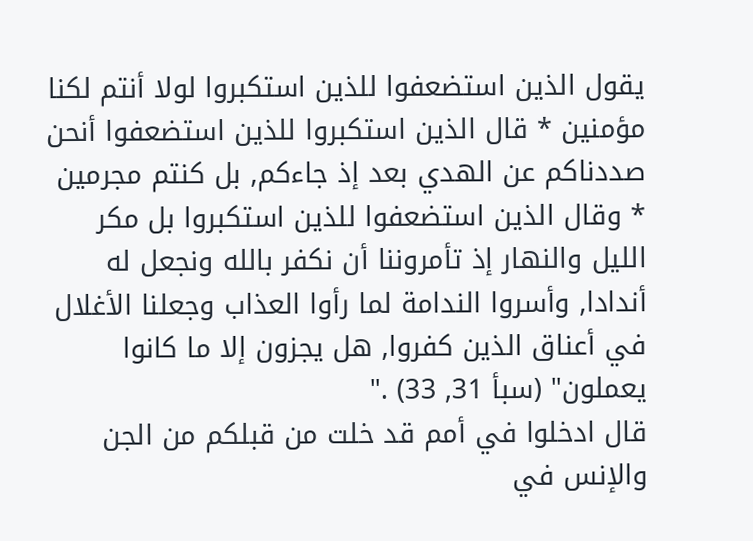يقول الذين استضعفوا للذين استكبروا لولا أنتم لكنا مؤمنين * قال الذين استكبروا للذين استضعفوا أنحن صددناكم عن الهدي بعد إذ جاءكم, بل كنتم مجرمين * وقال الذين استضعفوا للذين استكبروا بل مكر الليل والنهار إذ تأمروننا أن نكفر بالله ونجعل له أندادا, وأسروا الندامة لما رأوا العذاب وجعلنا الأغلال في أعناق الذين كفروا, هل يجزون إلا ما كانوا يعملون" (سبأ 31, 33) ."
قال ادخلوا في أمم قد خلت من قبلكم من الجن والإنس في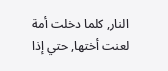النار, كلما دخلت أمة لعنت أختها, حتي إذا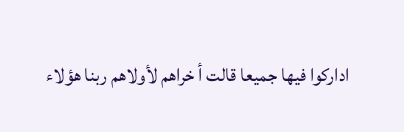اداركوا فيها جميعا قالت أ خراهم لأولاهم ربنا هؤلاء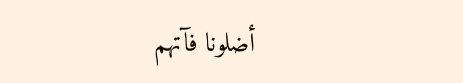أضلونا فآتهم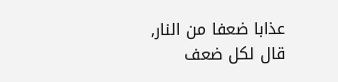عذابا ضعفا من النار, قال لكل ضعف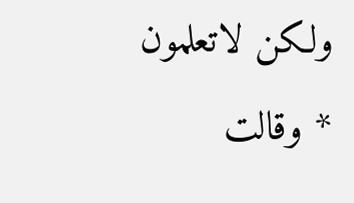ولكن لاتعلمون * وقالت